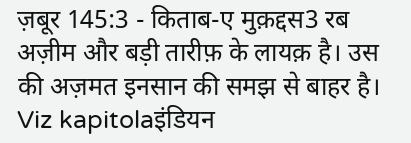ज़बूर 145:3 - किताब-ए मुक़द्दस3 रब अज़ीम और बड़ी तारीफ़ के लायक़ है। उस की अज़मत इनसान की समझ से बाहर है। Viz kapitolaइंडियन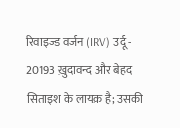रिवाइज्ड वर्जन (IRV) उर्दू - 20193 ख़ुदावन्द और बेहद सिताइश के लायक़ है; उसकी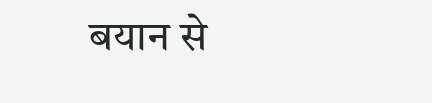बयान से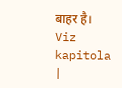बाहर है। Viz kapitola |